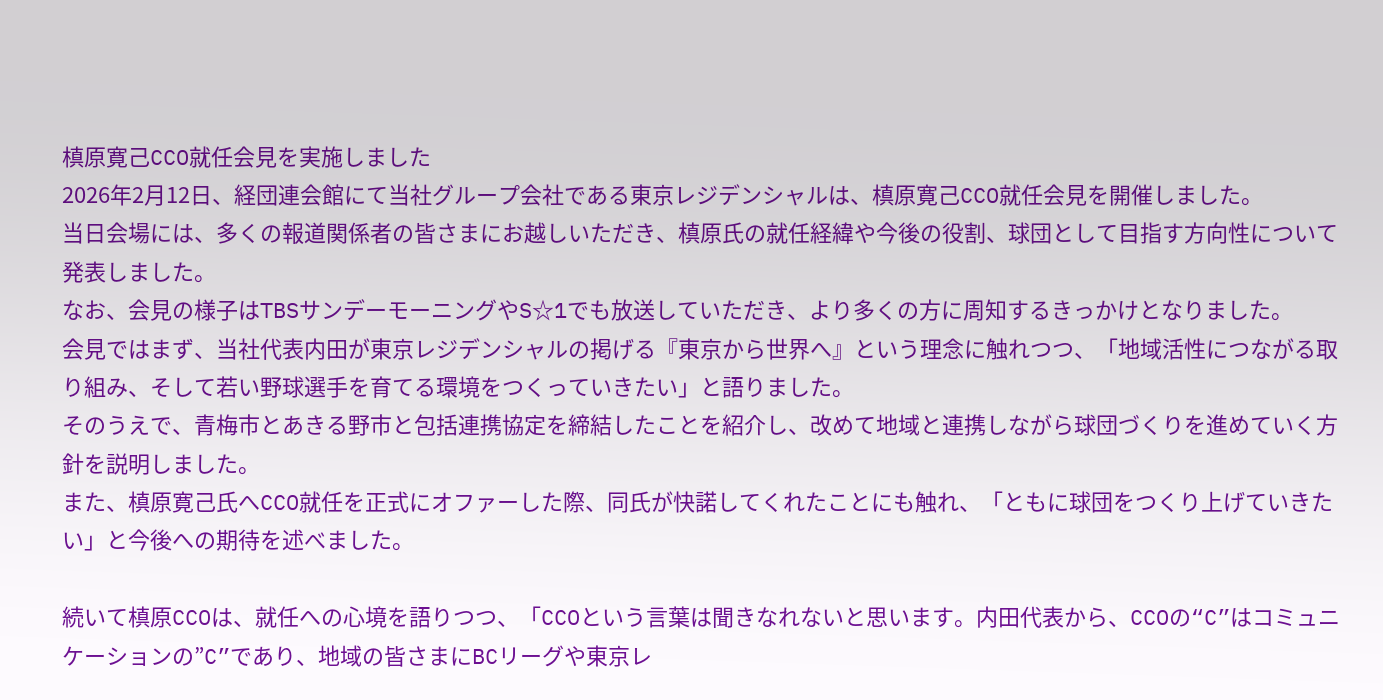槙原寛己CCO就任会見を実施しました
2026年2月12日、経団連会館にて当社グループ会社である東京レジデンシャルは、槙原寛己CCO就任会見を開催しました。
当日会場には、多くの報道関係者の皆さまにお越しいただき、槙原氏の就任経緯や今後の役割、球団として目指す方向性について発表しました。
なお、会見の様子はTBSサンデーモーニングやS☆1でも放送していただき、より多くの方に周知するきっかけとなりました。
会見ではまず、当社代表内田が東京レジデンシャルの掲げる『東京から世界へ』という理念に触れつつ、「地域活性につながる取り組み、そして若い野球選手を育てる環境をつくっていきたい」と語りました。
そのうえで、青梅市とあきる野市と包括連携協定を締結したことを紹介し、改めて地域と連携しながら球団づくりを進めていく方針を説明しました。
また、槙原寛己氏へCCO就任を正式にオファーした際、同氏が快諾してくれたことにも触れ、「ともに球団をつくり上げていきたい」と今後への期待を述べました。

続いて槙原CCOは、就任への心境を語りつつ、「CCOという言葉は聞きなれないと思います。内田代表から、CCOの“C”はコミュニケーションの”C”であり、地域の皆さまにBCリーグや東京レ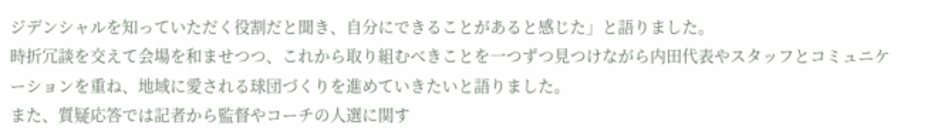ジデンシャルを知っていただく役割だと聞き、自分にできることがあると感じた」と語りました。
時折冗談を交えて会場を和ませつつ、これから取り組むべきことを一つずつ見つけながら内田代表やスタッフとコミュニケーションを重ね、地域に愛される球団づくりを進めていきたいと語りました。
また、質疑応答では記者から監督やコーチの人選に関す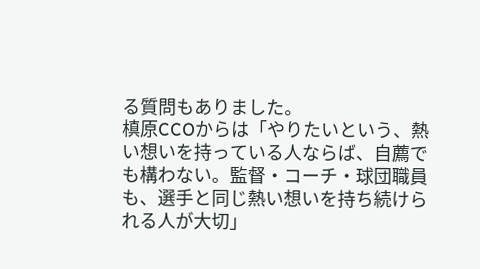る質問もありました。
槙原CCOからは「やりたいという、熱い想いを持っている人ならば、自薦でも構わない。監督・コーチ・球団職員も、選手と同じ熱い想いを持ち続けられる人が大切」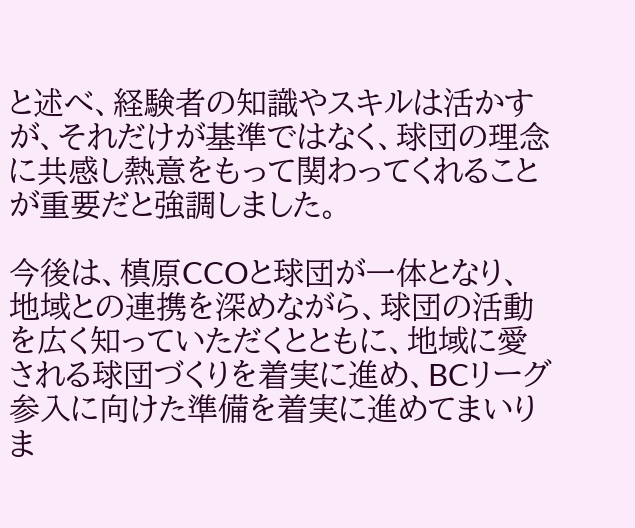と述べ、経験者の知識やスキルは活かすが、それだけが基準ではなく、球団の理念に共感し熱意をもって関わってくれることが重要だと強調しました。

今後は、槙原CCOと球団が一体となり、地域との連携を深めながら、球団の活動を広く知っていただくとともに、地域に愛される球団づくりを着実に進め、BCリーグ参入に向けた準備を着実に進めてまいりま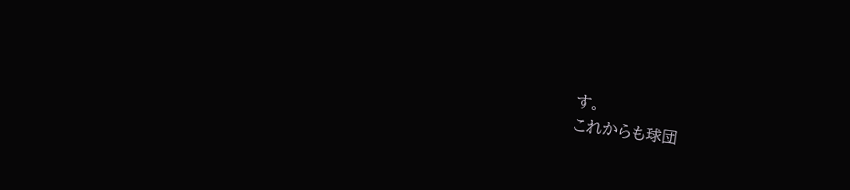す。
これからも球団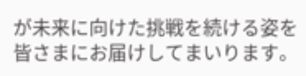が未来に向けた挑戦を続ける姿を皆さまにお届けしてまいります。